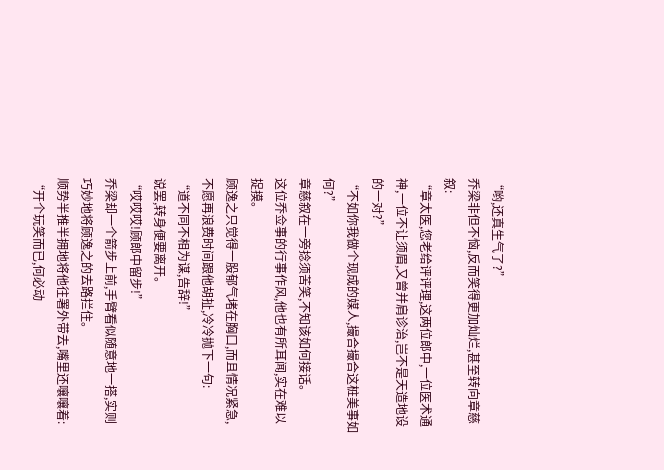“哟,还真生气了?”
乔梁非但不恼,反而笑得更加灿烂,甚至转向章慈叙:
“章太医,您老给评评理,这两位郎中,一位医术通神,一位不让须眉,又曾并肩诊治,岂不是天造地设的一对?”
“不如你我做个现成的媒人,撮合撮合这桩美事如何?”
章慈叙在一旁捻须苦笑,不知该如何接话。
这位乔佥事的行事作风,他也有所耳闻,实在难以捉摸。
顾逸之只觉得一股郁气堵在胸口,而且情况紧急,不愿再浪费时间跟他胡扯,冷冷抛下一句:
“道不同不相为谋,告辞!”
说罢,转身便要离开。
“哎哎哎!顾郎中留步!”
乔梁却一个箭步上前,手臂看似随意地一搭,实则巧妙地将顾逸之的去路拦住。
顺势半推半拥地将他往署外带去,嘴里还嚷嚷着:
“开个玩笑而已,何必动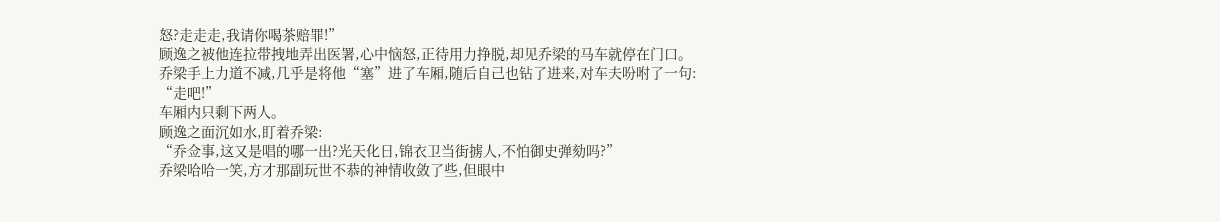怒?走走走,我请你喝茶赔罪!”
顾逸之被他连拉带拽地弄出医署,心中恼怒,正待用力挣脱,却见乔梁的马车就停在门口。
乔梁手上力道不减,几乎是将他“塞”进了车厢,随后自己也钻了进来,对车夫吩咐了一句:
“走吧!”
车厢内只剩下两人。
顾逸之面沉如水,盯着乔梁:
“乔佥事,这又是唱的哪一出?光天化日,锦衣卫当街掳人,不怕御史弹劾吗?”
乔梁哈哈一笑,方才那副玩世不恭的神情收敛了些,但眼中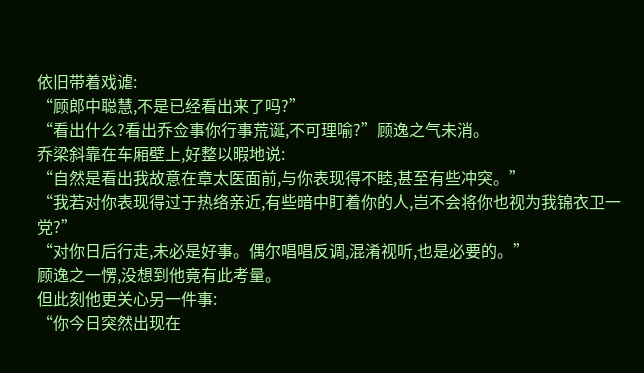依旧带着戏谑:
“顾郎中聪慧,不是已经看出来了吗?”
“看出什么?看出乔佥事你行事荒诞,不可理喻?”顾逸之气未消。
乔梁斜靠在车厢壁上,好整以暇地说:
“自然是看出我故意在章太医面前,与你表现得不睦,甚至有些冲突。”
“我若对你表现得过于热络亲近,有些暗中盯着你的人,岂不会将你也视为我锦衣卫一党?”
“对你日后行走,未必是好事。偶尔唱唱反调,混淆视听,也是必要的。”
顾逸之一愣,没想到他竟有此考量。
但此刻他更关心另一件事:
“你今日突然出现在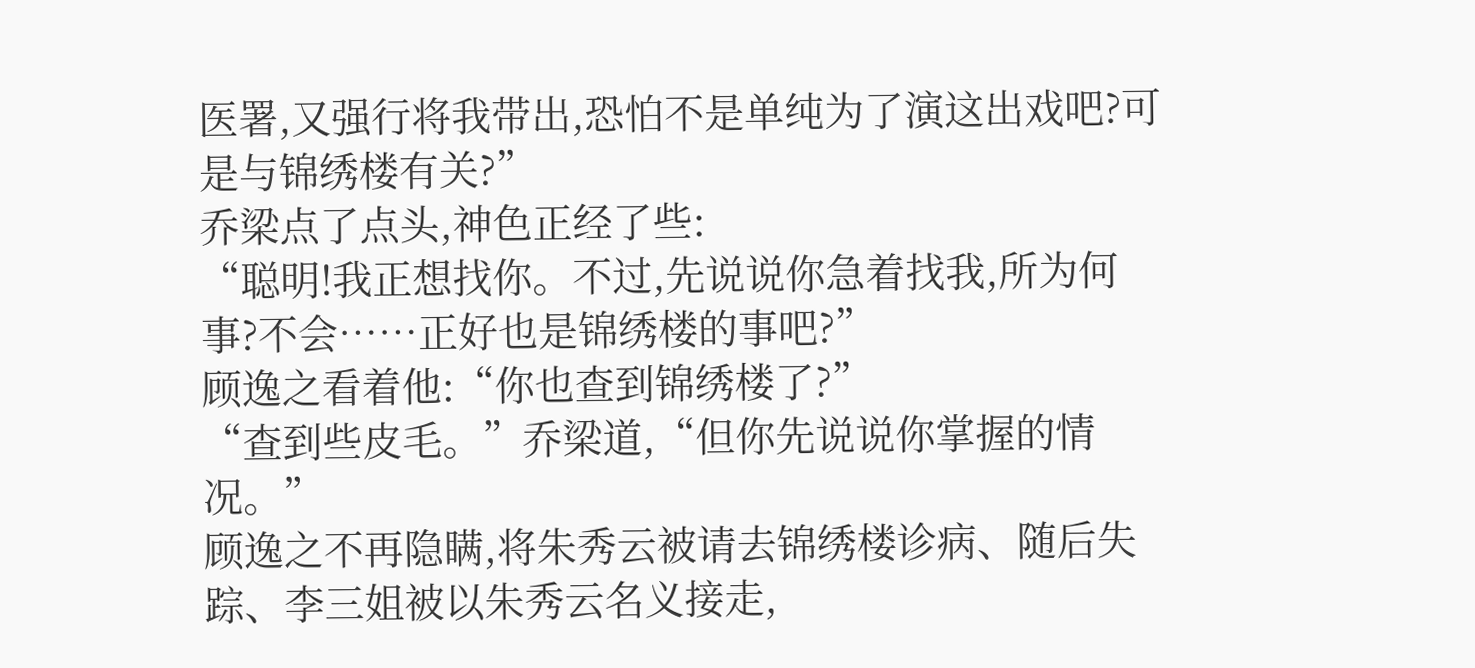医署,又强行将我带出,恐怕不是单纯为了演这出戏吧?可是与锦绣楼有关?”
乔梁点了点头,神色正经了些:
“聪明!我正想找你。不过,先说说你急着找我,所为何事?不会……正好也是锦绣楼的事吧?”
顾逸之看着他:“你也查到锦绣楼了?”
“查到些皮毛。”乔梁道,“但你先说说你掌握的情况。”
顾逸之不再隐瞒,将朱秀云被请去锦绣楼诊病、随后失踪、李三姐被以朱秀云名义接走,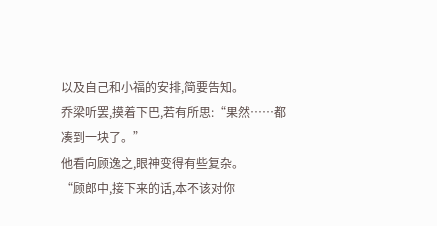以及自己和小福的安排,简要告知。
乔梁听罢,摸着下巴,若有所思:“果然……都凑到一块了。”
他看向顾逸之,眼神变得有些复杂。
“顾郎中,接下来的话,本不该对你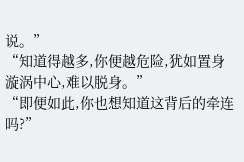说。”
“知道得越多,你便越危险,犹如置身漩涡中心,难以脱身。”
“即便如此,你也想知道这背后的牵连吗?”